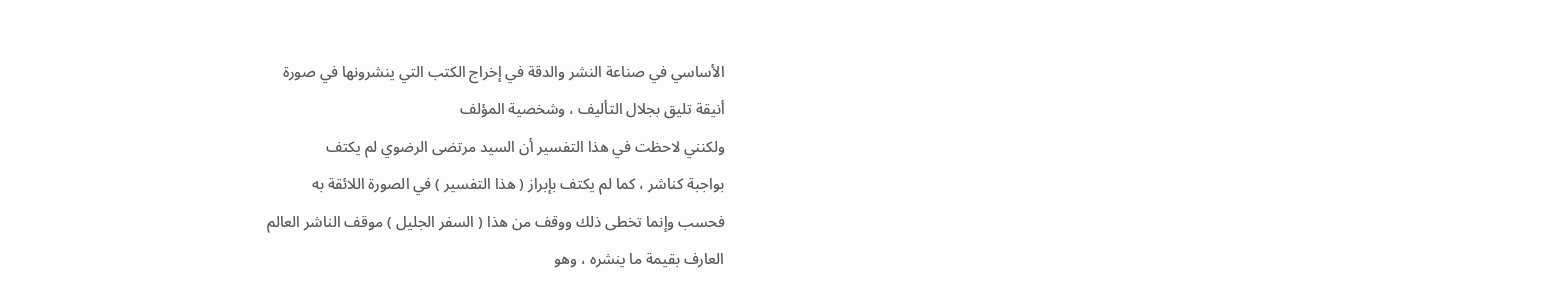الأساسي في صناعة النشر والدقة في إخراج الكتب التي ينشرونها في صورة
أنيقة تليق بجلال التأليف ، وشخصية المؤلف
ولكنني لاحظت في هذا التفسير أن السيد مرتضى الرضوي لم يكتف
بواجبة كناشر ، كما لم يكتف بإبراز ( هذا التفسير ) في الصورة اللائقة به
فحسب وإنما تخطى ذلك ووقف من هذا ( السفر الجليل ) موقف الناشر العالم
العارف بقيمة ما ينشره ، وهو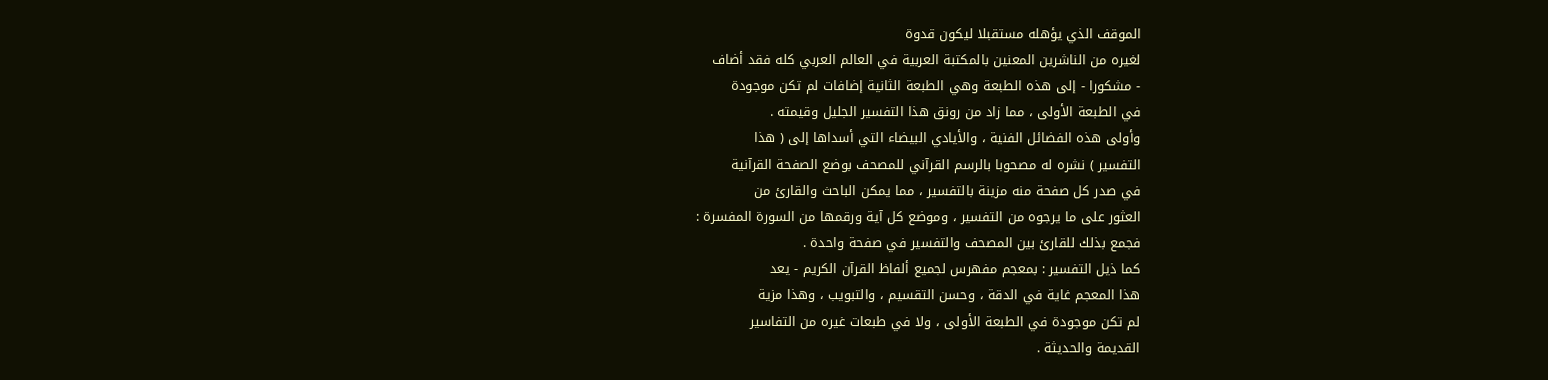الموقف الذي يؤهله مستقبلا ليكون قدوة
لغيره من الناشرين المعنين بالمكتبة العربية في العالم العربي كله فقد أضاف
- مشكورا - إلى هذه الطبعة وهي الطبعة الثانية إضافات لم تكن موجودة
في الطبعة الأولى ، مما زاد من رونق هذا التفسير الجليل وقيمته .
وأولى هذه الفضائل الفنية ، والأيادي البيضاء التي أسداها إلى ( هذا
التفسير ) نشره له مصحوبا بالرسم القرآني للمصحف بوضع الصفحة القرآنية
في صدر كل صفحة منه مزينة بالتفسير ، مما يمكن الباحث والقارئ من
العثور على ما يرجوه من التفسير ، وموضع كل آية ورقمها من السورة المفسرة :
فجمع بذلك للقارئ بين المصحف والتفسير في صفحة واحدة .
كما ذيل التفسير : بمعجم مفهرس لجميع ألفاظ القرآن الكريم - يعد
هذا المعجم غاية في الدقة ، وحسن التقسيم ، والتبويب ، وهذا مزية
لم تكن موجودة في الطبعة الأولى ، ولا في طبعات غيره من التفاسير
القديمة والحديثة .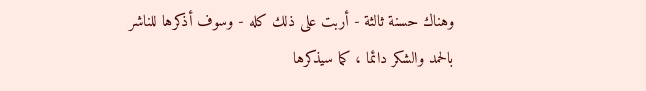وهناك حسنة ثالثة - أربت على ذلك كله - وسوف أذكرها للناشر
بالحمد والشكر دائما ، كما سيذكرها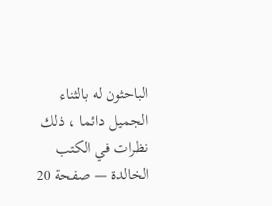الباحثون له بالثناء الجميل دائما ، ذلك
نظرات في الكتب الخالدة — صفحة 20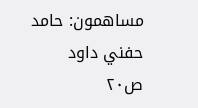مساهمون: حامد حفني داود
ص٢٠